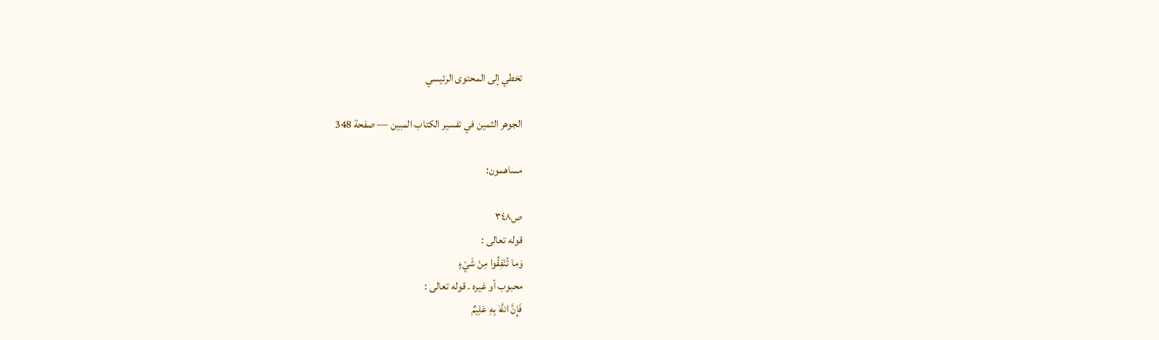تخطي إلى المحتوى الرئيسي

الجوهر الثمين في تفسير الكتاب المبين — صفحة 348

مساهمون:

ص٣٤٨
قوله تعالى :
وَما تُنْفِقُوا مِنْ شَيْءٍ
محبوب أو غيره . قوله تعالى :
فَإِنَّ اللَّهَ بِهِ عَلِيمٌ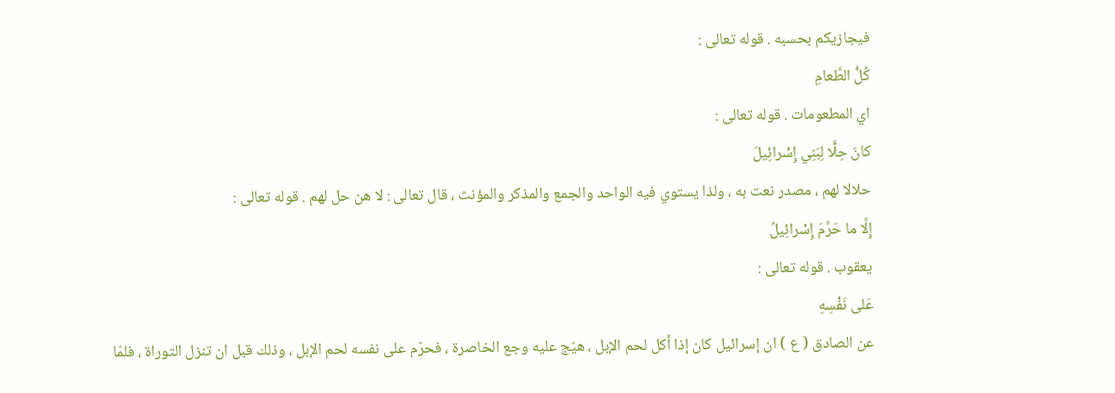فيجازيكم بحسبه . قوله تعالى :
كُلُّ الطَّعامِ
اي المطعومات . قوله تعالى :
كانَ حِلًّا لِبَنِي إِسْرائِيلَ
حلالا لهم ، مصدر نعت به ، ولذا يستوي فيه الواحد والجمع والمذكر والمؤنث ، قال تعالى : لا هن حل لهم . قوله تعالى :
إِلَّا ما حَرَّمَ إِسْرائِيلُ
يعقوب . قوله تعالى :
عَلى نَفْسِهِ
عن الصادق ( ع ) ان إسرائيل كان إذا أكل لحم الإبل ، هيّج عليه وجع الخاصرة ، فحرّم على نفسه لحم الإبل ، وذلك قبل ان تنزل التوراة ، فلمّا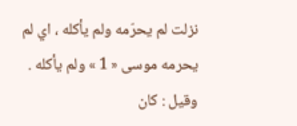نزلت لم يحرّمه ولم يأكله ، اي لم يحرمه موسى « 1 » ولم يأكله . وقيل : كان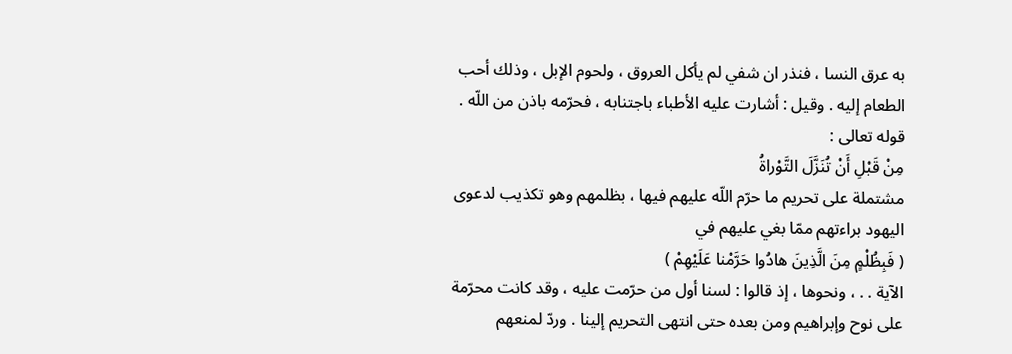به عرق النسا ، فنذر ان شفي لم يأكل العروق ، ولحوم الإبل ، وذلك أحب الطعام إليه . وقيل : أشارت عليه الأطباء باجتنابه ، فحرّمه باذن من اللّه . قوله تعالى :
مِنْ قَبْلِ أَنْ تُنَزَّلَ التَّوْراةُ
مشتملة على تحريم ما حرّم اللّه عليهم فيها ، بظلمهم وهو تكذيب لدعوى اليهود براءتهم ممّا بغي عليهم في
( فَبِظُلْمٍ مِنَ الَّذِينَ هادُوا حَرَّمْنا عَلَيْهِمْ )
الآية . . ، ونحوها ، إذ قالوا : لسنا أول من حرّمت عليه ، وقد كانت محرّمة على نوح وإبراهيم ومن بعده حتى انتهى التحريم إلينا . وردّ لمنعهم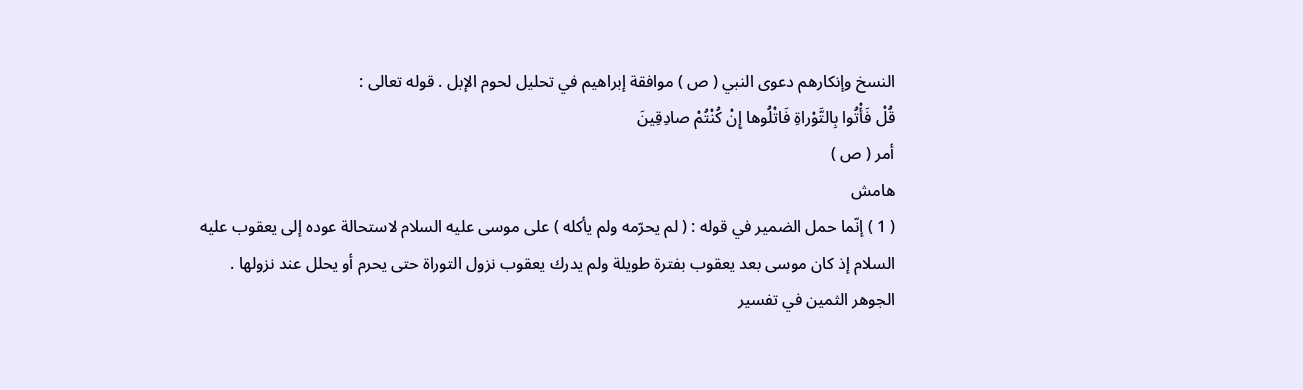النسخ وإنكارهم دعوى النبي ( ص ) موافقة إبراهيم في تحليل لحوم الإبل . قوله تعالى :
قُلْ فَأْتُوا بِالتَّوْراةِ فَاتْلُوها إِنْ كُنْتُمْ صادِقِينَ
أمر ( ص )
هامش
( 1 ) إنّما حمل الضمير في قوله : ( لم يحرّمه ولم يأكله ) على موسى عليه السلام لاستحالة عوده إلى يعقوب عليه السلام إذ كان موسى بعد يعقوب بفترة طويلة ولم يدرك يعقوب نزول التوراة حتى يحرم أو يحلل عند نزولها .
الجوهر الثمين في تفسير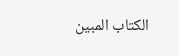الكتاب المبين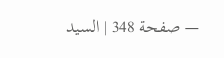— صفحة 348 | السيد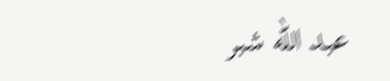عبد الله شبر